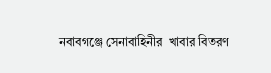নবাবগঞ্জে সেনাবাহিনীর  খাবার বিতরণ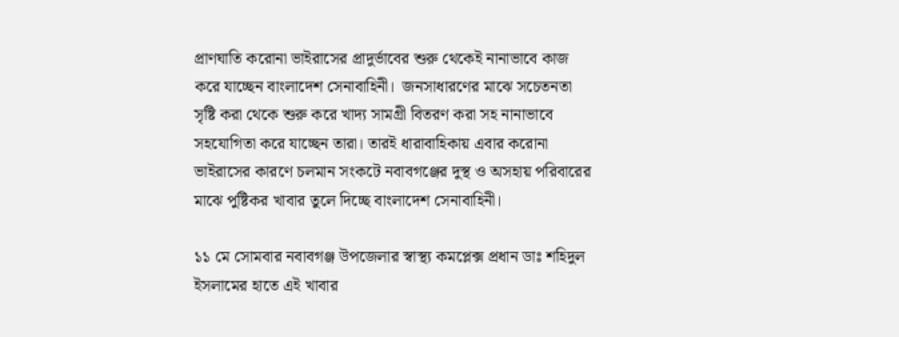প্রাণঘাতি করোনা ভাইরাসের প্রাদুর্ভাবের শুরু থেকেই নানাভাবে কাজ করে যাচ্ছেন বাংলাদেশ সেনাবাহিনী।  জনসাধারণের মাঝে সচেতনতা সৃষ্টি করা থেকে শুরু করে খাদ্য সামগ্রী বিতরণ করা সহ নানাভাবে সহযোগিতা করে যাচ্ছেন তারা। তারই ধারাবাহিকায় এবার করোনা ভাইরাসের কারণে চলমান সংকটে নবাবগঞ্জের দুস্থ ও অসহায় পরিবারের মাঝে পুষ্টিকর খাবার তুলে দিচ্ছে বাংলাদেশ সেনাবাহিনী।

১১ মে সোমবার নবাবগঞ্জ উপজেলার স্বাস্থ্য কমপ্লেক্স প্রধান ডাঃ শহিদুল ইসলামের হাতে এই খাবার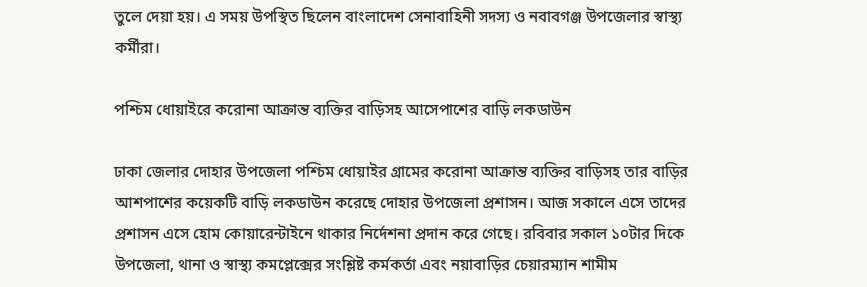তুলে দেয়া হয়। এ সময় উপস্থিত ছিলেন বাংলাদেশ সেনাবাহিনী সদস্য ও নবাবগঞ্জ উপজেলার স্বাস্থ্য কর্মীরা।

পশ্চিম ধোয়াইরে করোনা আক্রান্ত ব্যক্তির বাড়িসহ আসেপাশের বাড়ি লকডাউন

ঢাকা জেলার দোহার উপজেলা পশ্চিম ধোয়াইর গ্রামের করোনা আক্রান্ত ব্যক্তির বাড়িসহ তার বাড়ির আশপাশের কয়েকটি বাড়ি লকডাউন করেছে দোহার উপজেলা প্রশাসন। আজ সকালে এসে তাদের প্রশাসন এসে হোম কোয়ারেন্টাইনে থাকার নির্দেশনা প্রদান করে গেছে। রবিবার সকাল ১০টার দিকে উপজেলা, থানা ও স্বাস্থ্য কমপ্লেক্সের সংশ্লিষ্ট কর্মকর্তা এবং নয়াবাড়ির চেয়ারম্যান শামীম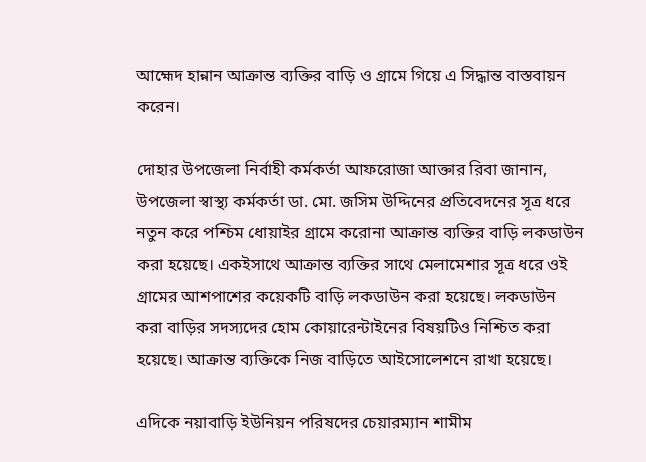আহ্মেদ হান্নান আক্রান্ত ব্যক্তির বাড়ি ও গ্রামে গিয়ে এ সিদ্ধান্ত বাস্তবায়ন করেন।

দোহার উপজেলা নির্বাহী কর্মকর্তা আফরোজা আক্তার রিবা জানান, উপজেলা স্বাস্থ্য কর্মকর্তা ডা. মো. জসিম উদ্দিনের প্রতিবেদনের সূত্র ধরে নতুন করে পশ্চিম ধোয়াইর গ্রামে করোনা আক্রান্ত ব্যক্তির বাড়ি লকডাউন করা হয়েছে। একইসাথে আক্রান্ত ব্যক্তির সাথে মেলামেশার সূত্র ধরে ওই গ্রামের আশপাশের কয়েকটি বাড়ি লকডাউন করা হয়েছে। লকডাউন করা বাড়ির সদস্যদের হোম কোয়ারেন্টাইনের বিষয়টিও নিশ্চিত করা হয়েছে। আক্রান্ত ব্যক্তিকে নিজ বাড়িতে আইসোলেশনে রাখা হয়েছে।

এদিকে নয়াবাড়ি ইউনিয়ন পরিষদের চেয়ারম্যান শামীম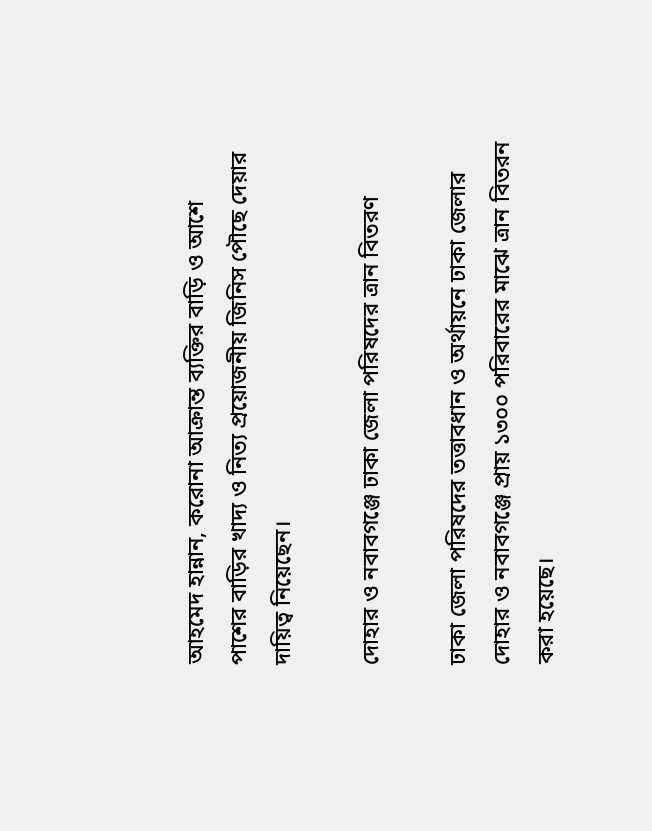আহমেদ হান্নান, করোনা আক্রান্ত ব্যক্তির বাড়ি ও আশে পাশের বাড়ির খাদ্য ও নিত্য প্রয়োজনীয় জিনিস পৌছে দেয়ার দায়িত্ব নিয়েছেন।

দোহার ও নবাবগঞ্জে ঢাকা জেলা পরিষদের ত্রান বিতরণ

ঢাকা জেলা পরিষদের তত্তাবধান ও অর্থায়নে ঢাকা জেলার দোহার ও নবাবগঞ্জে প্রায় ১৩০০ পরিবারের মাঝে ত্রান বিতরন করা হয়েছে।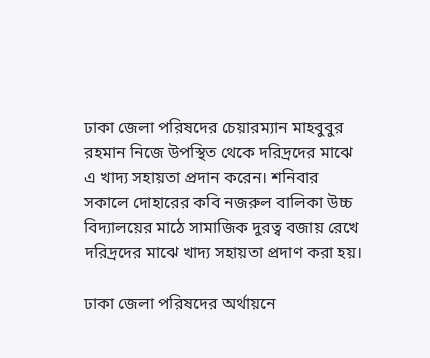ঢাকা জেলা পরিষদের চেয়ারম্যান মাহবুবুর রহমান নিজে উপস্থিত থেকে দরিদ্রদের মাঝে এ খাদ্য সহায়তা প্রদান করেন। শনিবার সকালে দোহারের কবি নজরুল বালিকা উচ্চ বিদ্যালয়ের মাঠে সামাজিক দুরত্ব বজায় রেখে দরিদ্রদের মাঝে খাদ্য সহায়তা প্রদাণ করা হয়।

ঢাকা জেলা পরিষদের অর্থায়নে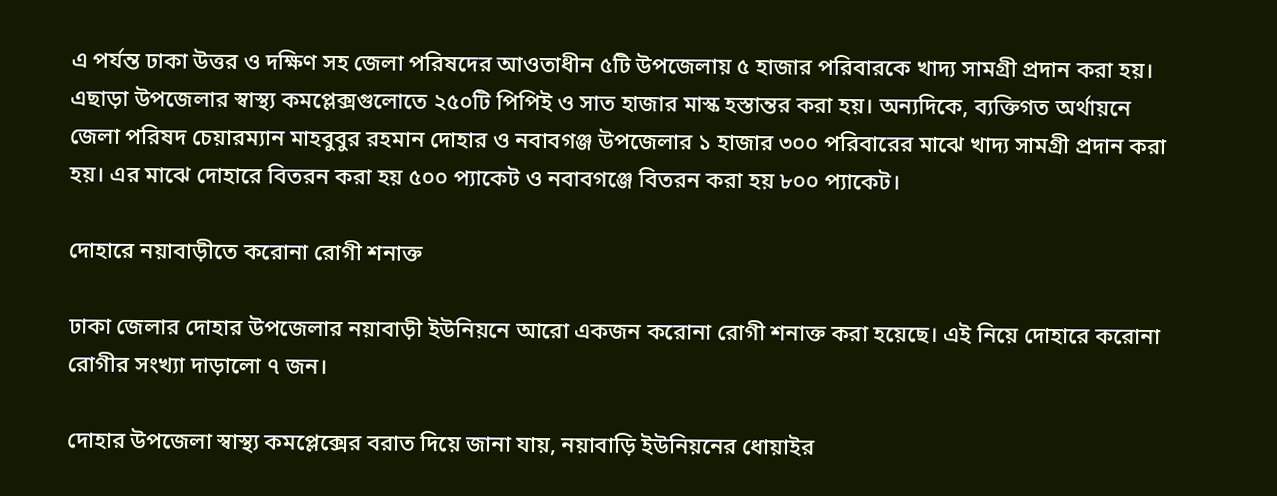এ পর্যন্ত ঢাকা উত্তর ও দক্ষিণ সহ জেলা পরিষদের আওতাধীন ৫টি উপজেলায় ৫ হাজার পরিবারকে খাদ্য সামগ্রী প্রদান করা হয়। এছাড়া উপজেলার স্বাস্থ্য কমপ্লেক্সগুলোতে ২৫০টি পিপিই ও সাত হাজার মাস্ক হস্তান্তর করা হয়। অন্যদিকে, ব্যক্তিগত অর্থায়নে জেলা পরিষদ চেয়ারম্যান মাহবুবুর রহমান দোহার ও নবাবগঞ্জ উপজেলার ১ হাজার ৩০০ পরিবারের মাঝে খাদ্য সামগ্রী প্রদান করা হয়। এর মাঝে দোহারে বিতরন করা হয় ৫০০ প্যাকেট ও নবাবগঞ্জে বিতরন করা হয় ৮০০ প্যাকেট।

দোহারে নয়াবাড়ীতে করোনা রোগী শনাক্ত

ঢাকা জেলার দোহার উপজেলার নয়াবাড়ী ইউনিয়নে আরো একজন করোনা রোগী শনাক্ত করা হয়েছে। এই নিয়ে দোহারে করোনা রোগীর সংখ্যা দাড়ালো ৭ জন।

দোহার উপজেলা স্বাস্থ্য কমপ্লেক্সের বরাত দিয়ে জানা যায়, নয়াবাড়ি ইউনিয়নের ধোয়াইর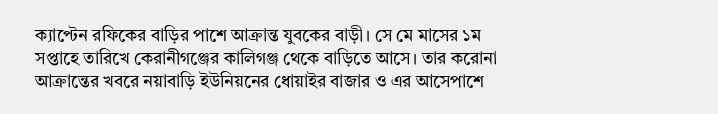ক্যাপ্টেন রফিকের বাড়ির পাশে আক্রান্ত যুবকের বাড়ী। সে মে মাসের ১ম সপ্তাহে তারিখে কেরানীগঞ্জের কালিগঞ্জ থেকে বাড়িতে আসে। তার করোনা আক্রান্তের খবরে নয়াবাড়ি ইউনিয়নের ধোয়াইর বাজার ও এর আসেপাশে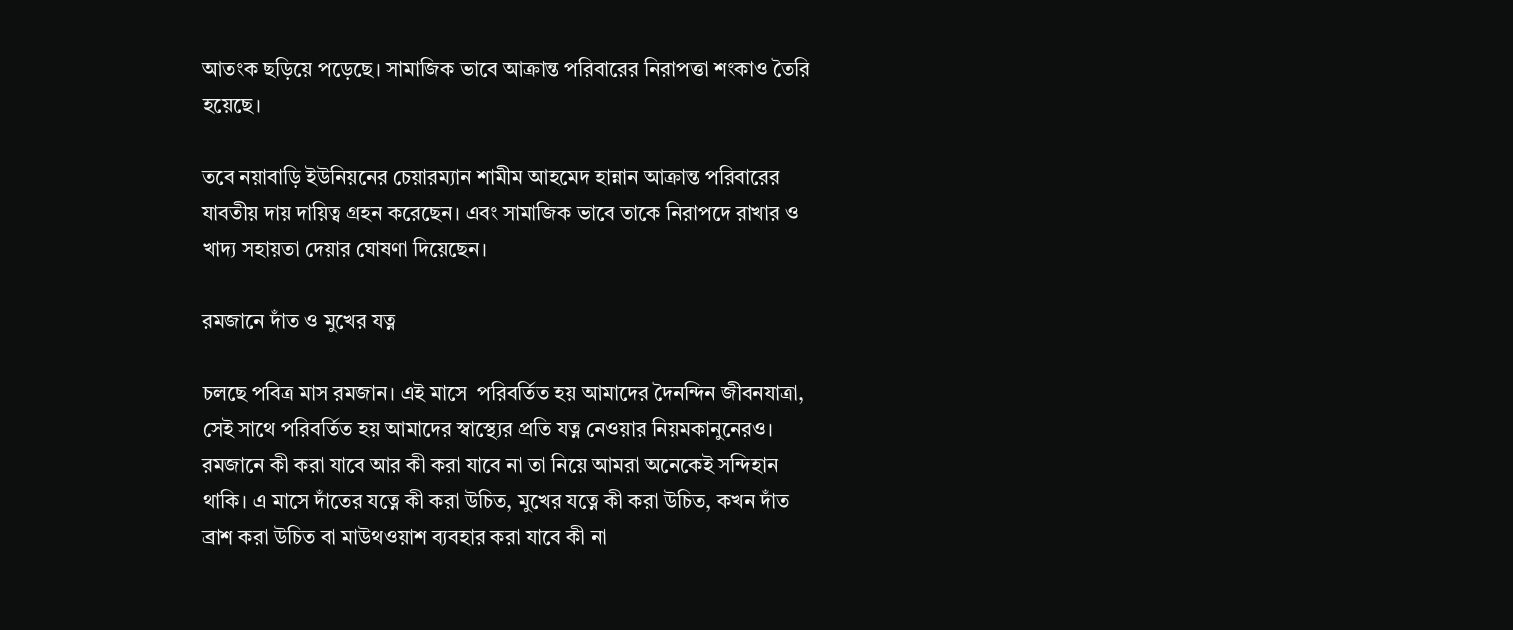আতংক ছড়িয়ে পড়েছে। সামাজিক ভাবে আক্রান্ত পরিবারের নিরাপত্তা শংকাও তৈরি হয়েছে।

তবে নয়াবাড়ি ইউনিয়নের চেয়ারম্যান শামীম আহমেদ হান্নান আক্রান্ত পরিবারের যাবতীয় দায় দায়িত্ব গ্রহন করেছেন। এবং সামাজিক ভাবে তাকে নিরাপদে রাখার ও খাদ্য সহায়তা দেয়ার ঘোষণা দিয়েছেন।

রমজানে দাঁত ও মুখের যত্ন

চলছে পবিত্র মাস রমজান। এই মাসে  পরিবর্তিত হয় আমাদের দৈনন্দিন জীবনযাত্রা, সেই সাথে পরিবর্তিত হয় আমাদের স্বাস্থ্যের প্রতি যত্ন নেওয়ার নিয়মকানুনেরও। রমজানে কী করা যাবে আর কী করা যাবে না তা নিয়ে আমরা অনেকেই সন্দিহান থাকি। এ মাসে দাঁতের যত্নে কী করা উচিত, মুখের যত্নে কী করা উচিত, কখন দাঁত ব্রাশ করা উচিত বা মাউথওয়াশ ব্যবহার করা যাবে কী না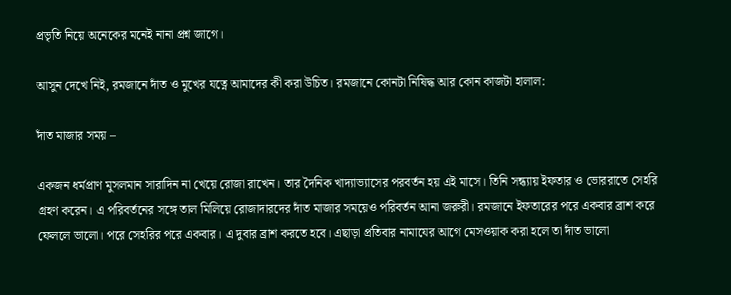প্রভৃতি নিয়ে অনেকের মনেই নানা প্রশ্ন জাগে।

আসুন দেখে নিই, রমজানে দাঁত ও মুখের যত্নে আমাদের কী করা উচিত। রমজানে কোনটা নিষিদ্ধ আর কোন কাজটা হালাল:

দাঁত মাজার সময় –

একজন ধর্মপ্রাণ মুসলমান সারাদিন না খেয়ে রোজা রাখেন। তার দৈনিক খাদ্যাভ্যাসের পরবর্তন হয় এই মাসে। তিনি সন্ধ্যায় ইফতার ও ভোররাতে সেহরি গ্রহণ করেন। এ পরিবর্তনের সঙ্গে তাল মিলিয়ে রোজাদারদের দাঁত মাজার সময়েও পরিবর্তন আনা জরুরী। রমজানে ইফতারের পরে একবার ব্রাশ করে ফেললে ভালো। পরে সেহরির পরে একবার। এ দুবার ব্রাশ করতে হবে। এছাড়া প্রতিবার নামাযের আগে মেসওয়াক করা হলে তা দাঁত ভালো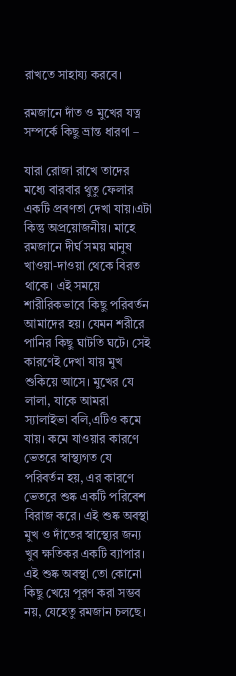রাখতে সাহায্য করবে।

রমজানে দাঁত ও মুখের যত্ন সম্পর্কে কিছু ভ্রান্ত ধারণা –

যারা রোজা রাখে তাদের মধ্যে বারবার থুতু ফেলার একটি প্রবণতা দেখা যায়।এটা কিন্তু অপ্রয়োজনীয়। মাহে রমজানে দীর্ঘ সময় মানুষ খাওয়া-দাওয়া থেকে বিরত থাকে। এই সময়ে শারীরিকভাবে কিছু পরিবর্তন আমাদের হয়। যেমন শরীরে পানির কিছু ঘাটতি ঘটে। সেই কারণেই দেখা যায় মুখ শুকিয়ে আসে। মুখের যে লালা, যাকে আমরা স্যালাইভা বলি,এটিও কমে যায়। কমে যাওয়ার কারণে ভেতরে স্বাস্থ্যগত যে পরিবর্তন হয়, এর কারণে ভেতরে শুষ্ক একটি পরিবেশ বিরাজ করে। এই শুষ্ক অবস্থা মুখ ও দাঁতের স্বাস্থ্যের জন্য খুব ক্ষতিকর একটি ব্যাপার। এই শুষ্ক অবস্থা তো কোনো কিছু খেয়ে পূরণ করা সম্ভব নয়, যেহেতু রমজান চলছে।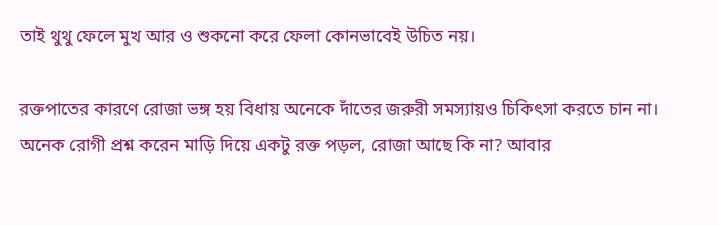তাই থুথু ফেলে মুখ আর ও শুকনো করে ফেলা কোনভাবেই উচিত নয়।

রক্তপাতের কারণে রোজা ভঙ্গ হয় বিধায় অনেকে দাঁতের জরুরী সমস্যায়ও চিকিৎসা করতে চান না। অনেক রোগী প্রশ্ন করেন মাড়ি দিয়ে একটু রক্ত পড়ল, রোজা আছে কি না? আবার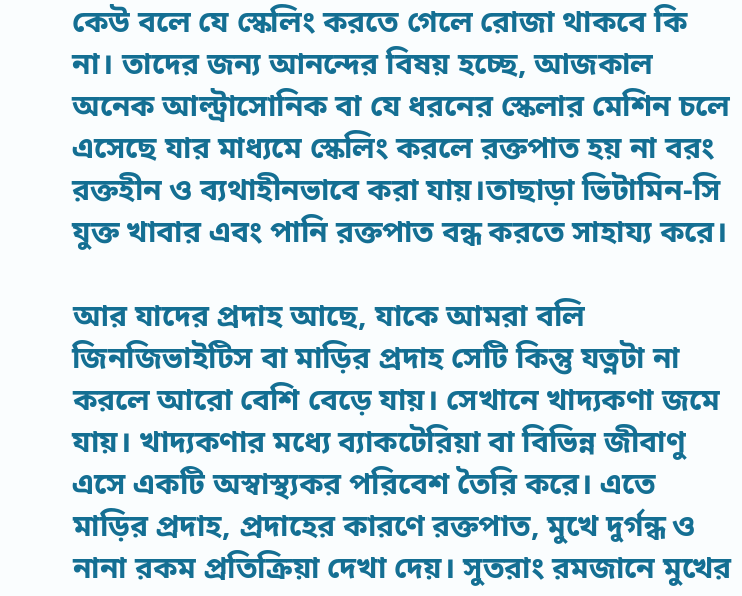কেউ বলে যে স্কেলিং করতে গেলে রোজা থাকবে কি না। তাদের জন্য আনন্দের বিষয় হচ্ছে, আজকাল অনেক আল্ট্রাসোনিক বা যে ধরনের স্কেলার মেশিন চলে এসেছে যার মাধ্যমে স্কেলিং করলে রক্তপাত হয় না বরং রক্তহীন ও ব্যথাহীনভাবে করা যায়।তাছাড়া ভিটামিন-সি যুক্ত খাবার এবং পানি রক্তপাত বন্ধ করতে সাহায্য করে।

আর যাদের প্রদাহ আছে, যাকে আমরা বলি জিনজিভাইটিস বা মাড়ির প্রদাহ সেটি কিন্তু যত্নটা না করলে আরো বেশি বেড়ে যায়। সেখানে খাদ্যকণা জমে যায়। খাদ্যকণার মধ্যে ব্যাকটেরিয়া বা বিভিন্ন জীবাণু এসে একটি অস্বাস্থ্যকর পরিবেশ তৈরি করে। এতে মাড়ির প্রদাহ, প্রদাহের কারণে রক্তপাত, মুখে দুর্গন্ধ ও নানা রকম প্রতিক্রিয়া দেখা দেয়। সুতরাং রমজানে মুখের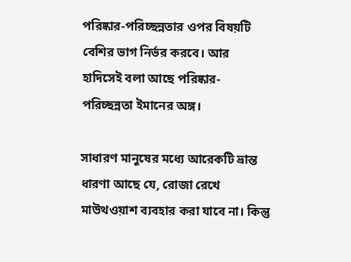পরিষ্কার-পরিচ্ছন্নতার ওপর বিষয়টি বেশির ভাগ নির্ভর করবে। আর হাদিসেই বলা আছে পরিষ্কার-পরিচ্ছন্নতা ইমানের অঙ্গ।

সাধারণ মানুষের মধ্যে আরেকটি ভ্রান্ত ধারণা আছে যে, রোজা রেখে মাউথওয়াশ ব্যবহার করা যাবে না। কিন্তু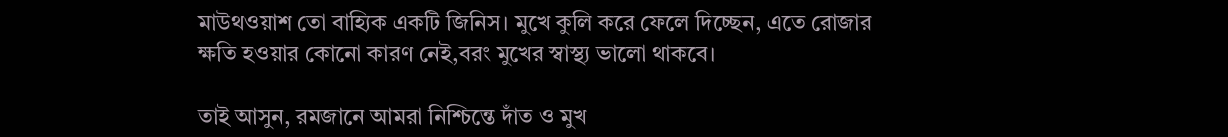মাউথওয়াশ তো বাহ্যিক একটি জিনিস। মুখে কুলি করে ফেলে দিচ্ছেন, এতে রোজার ক্ষতি হওয়ার কোনো কারণ নেই,বরং মুখের স্বাস্থ্য ভালো থাকবে।

তাই আসুন, রমজানে আমরা নিশ্চিন্তে দাঁত ও মুখ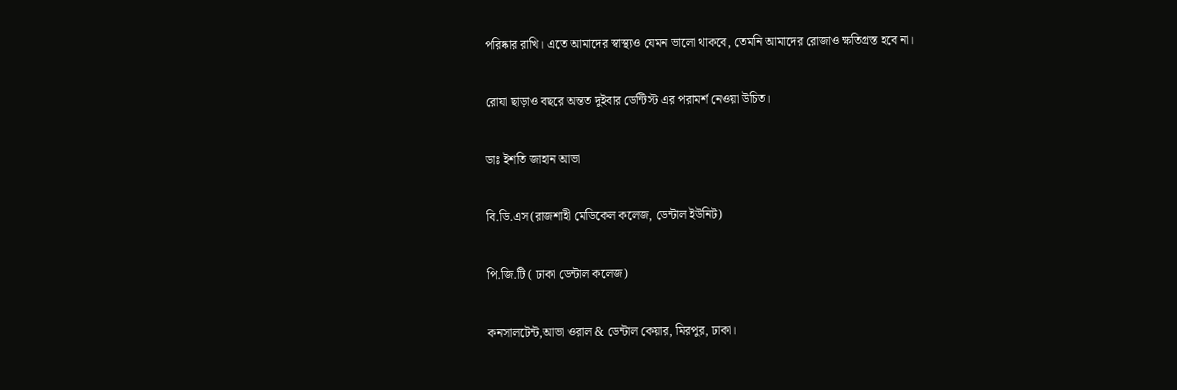পরিষ্কার রাখি। এতে আমাদের স্বাস্থ্যও যেমন ভালো থাকবে, তেমনি আমাদের রোজাও ক্ষতিগ্রস্ত হবে না।

রোযা ছাড়াও বছরে অন্তত দুইবার ডেন্টিস্ট এর পরামর্শ নেওয়া উচিত।

ডাঃ ইশতি জাহান আভা

বি.ডি.এস(রাজশাহী মেডিকেল কলেজ, ডেন্টাল ইউনিট)

পি.জি.টি ( ঢাকা ডেন্টাল কলেজ)

কনসালটেন্ট,আভা ওরাল & ডেন্টাল কেয়ার, মিরপুর, ঢাকা।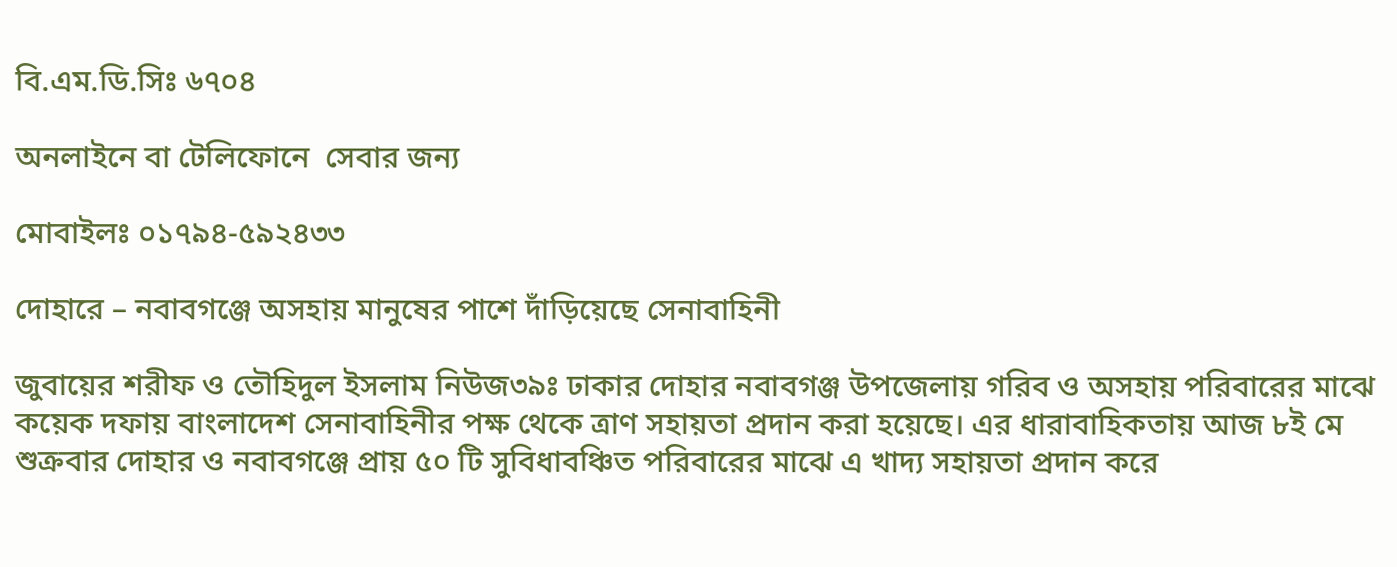বি.এম.ডি.সিঃ ৬৭০৪

অনলাইনে বা টেলিফোনে  সেবার জন্য

মোবাইলঃ ০১৭৯৪-৫৯২৪৩৩

দোহারে – নবাবগঞ্জে অসহায় মানুষের পাশে দাঁড়িয়েছে সেনাবাহিনী

জুবায়ের শরীফ ও তৌহিদুল ইসলাম নিউজ৩৯ঃ ঢাকার দোহার নবাবগঞ্জ উপজেলায় গরিব ও অসহায় পরিবারের মাঝে কয়েক দফায় বাংলাদেশ সেনাবাহিনীর পক্ষ থেকে ত্রাণ সহায়তা প্রদান করা হয়েছে। এর ধারাবাহিকতায় আজ ৮ই মে শুক্রবার দোহার ও নবাবগঞ্জে প্রায় ৫০ টি সুবিধাবঞ্চিত পরিবারের মাঝে এ খাদ্য সহায়তা প্রদান করে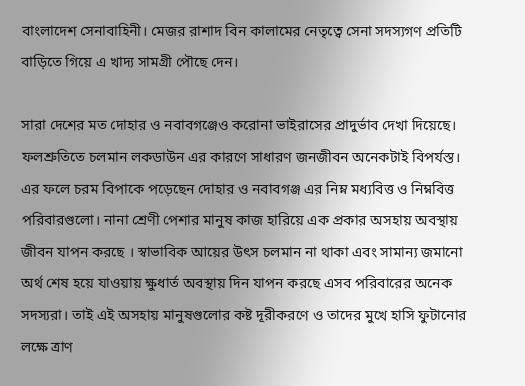বাংলাদেশ সেনাবাহিনী। মেজর রাশাদ বিন কালামের নেতৃত্বে সেনা সদস্যগণ প্রতিটি বাড়িতে গিয়ে এ খাদ্য সামগ্রী পৌছে দেন।

সারা দেশের মত দোহার ও নবাবগঞ্জেও করোনা ভাইরাসের প্রাদুর্ভাব দেখা দিয়েছে। ফলশ্রুতিতে চলমান লকডাউন এর কারণে সাধারণ জনজীবন অনেকটাই বিপর্যস্ত। এর ফলে চরম বিপাকে পড়েছেন দোহার ও নবাবগঞ্জ এর নিম্ন মধ্যবিত্ত ও নিম্নবিত্ত পরিবারগুলো। নানা শ্রেণী পেশার মানুষ কাজ হারিয়ে এক প্রকার অসহায় অবস্থায় জীবন যাপন করছে । স্বাভাবিক আয়ের উৎস চলমান না থাকা এবং সামান্য জমানো অর্থ শেষ হয়ে যাওয়ায় ক্ষুধার্ত অবস্থায় দিন যাপন করছে এসব পরিবারের অনেক সদস্যরা। তাই এই অসহায় মানুষগুলোর কষ্ট দূরীকরণে ও তাদের মুখে হাসি ফুটানোর লক্ষে ত্রাণ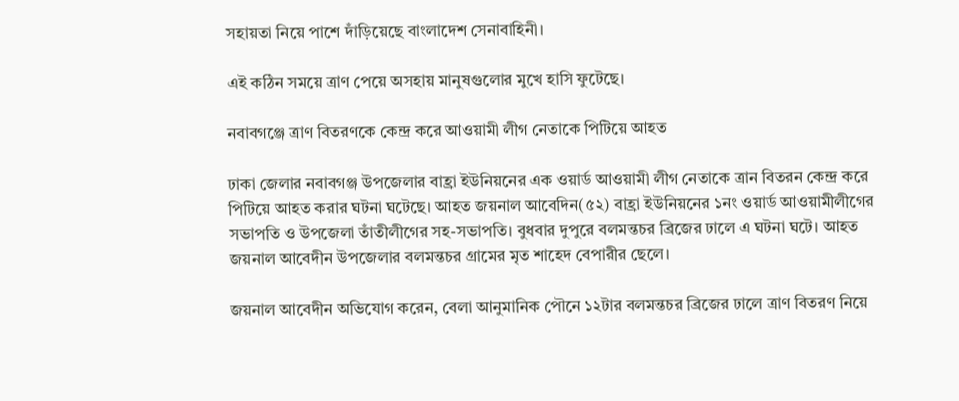সহায়তা নিয়ে পাশে দাঁড়িয়েছে বাংলাদেশ সেনাবাহিনী।

এই কঠিন সময়ে ত্রাণ পেয়ে অসহায় মানুষগুলোর মুখে হাসি ফুটেছে।

নবাবগঞ্জে ত্রাণ বিতরণকে কেন্দ্র করে আওয়ামী লীগ নেতাকে পিটিয়ে আহত

ঢাকা জেলার নবাবগঞ্জ উপজেলার বাহ্রা ইউনিয়নের এক ওয়ার্ড আওয়ামী লীগ নেতাকে ত্রান বিতরন কেন্দ্র করে পিটিয়ে আহত করার ঘটনা ঘটেছে। আহত জয়নাল আবেদিন(৫২) বাহ্রা ইউনিয়নের ১নং ওয়ার্ড আওয়ামীলীগের সভাপতি ও উপজেলা তাঁতীলীগের সহ-সভাপতি। বুধবার দুপুরে বলমন্তচর ব্রিজের ঢালে এ ঘটনা ঘটে। আহত জয়নাল আবেদীন উপজেলার বলমন্তচর গ্রামের মৃত শাহেদ বেপারীর ছেলে।

জয়নাল আবেদীন অভিযোগ করেন, বেলা আনুমানিক পৌনে ১২টার বলমন্তচর ব্রিজের ঢালে ত্রাণ বিতরণ নিয়ে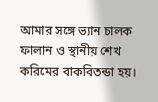আমার সঙ্গে ভ্যান চালক ফালান ও স্থানীয় শেখ করিমের বাকবিতন্ডা হয়।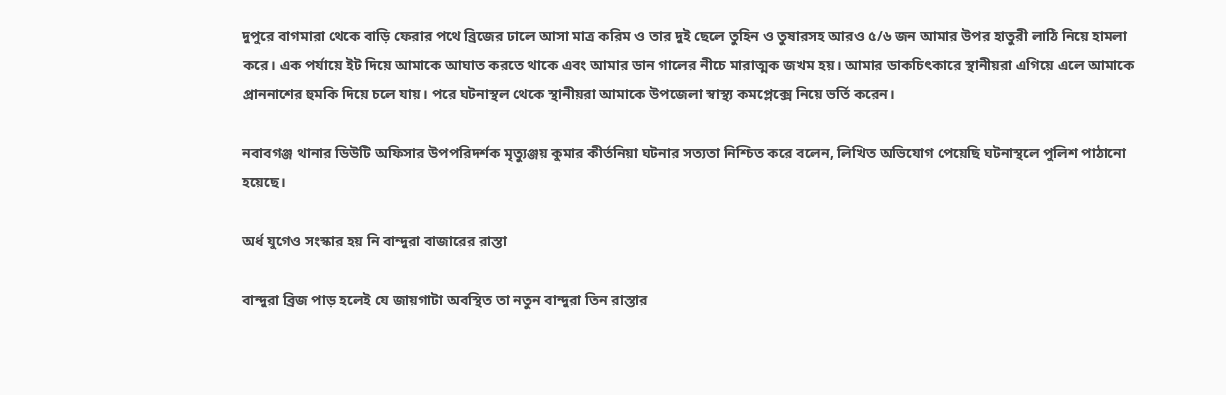দুপুরে বাগমারা থেকে বাড়ি ফেরার পথে ব্রিজের ঢালে আসা মাত্র করিম ও তার দুই ছেলে তুহিন ও তুষারসহ আরও ৫/৬ জন আমার উপর হাতুরী লাঠি নিয়ে হামলা করে। এক পর্যায়ে ইট দিয়ে আমাকে আঘাত করতে থাকে এবং আমার ডান গালের নীচে মারাত্মক জখম হয়। আমার ডাকচিৎকারে স্থানীয়রা এগিয়ে এলে আমাকে প্রাননাশের হুমকি দিয়ে চলে যায়। পরে ঘটনাস্থল থেকে স্থানীয়রা আমাকে উপজেলা স্বাস্থ্য কমপ্লেক্সে নিয়ে ভর্তি করেন।

নবাবগঞ্জ থানার ডিউটি অফিসার উপপরিদর্শক মৃত্যুঞ্জয় কুমার কীর্তনিয়া ঘটনার সত্যতা নিশ্চিত করে বলেন, লিখিত অভিযোগ পেয়েছি ঘটনাস্থলে পুলিশ পাঠানো হয়েছে।

অর্ধ যুগেও সংস্কার হয় নি বান্দুরা বাজারের রাস্তা

বান্দুরা ব্রিজ পাড় হলেই যে জায়গাটা অবস্থিত তা নতুন বান্দুরা তিন রাস্তার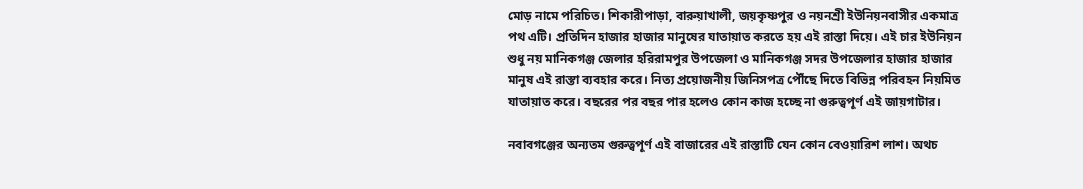মোড় নামে পরিচিত। শিকারীপাড়া, বারুয়াখালী, জয়কৃষ্ণপুর ও নয়নশ্রী ইউনিয়নবাসীর একমাত্র পথ এটি। প্রতিদিন হাজার হাজার মানুষের যাতায়াত করতে হয় এই রাস্তা দিয়ে। এই চার ইউনিয়ন শুধু নয় মানিকগঞ্জ জেলার হরিরামপুর উপজেলা ও মানিকগঞ্জ সদর উপজেলার হাজার হাজার মানুষ এই রাস্তা ব্যবহার করে। নিত্য প্রয়োজনীয় জিনিসপত্র পৌঁছে দিতে বিভিন্ন পরিবহন নিয়মিত যাতায়াত করে। বছরের পর বছর পার হলেও কোন কাজ হচ্ছে না গুরুত্বপূর্ণ এই জায়গাটার।

নবাবগঞ্জের অন্যতম গুরুত্বপূর্ণ এই বাজারের এই রাস্তাটি যেন কোন বেওয়ারিশ লাশ। অথচ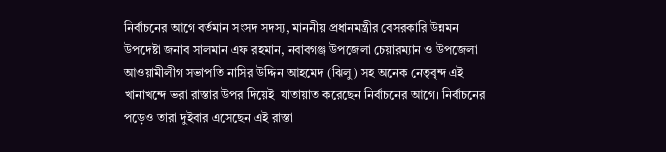নির্বাচনের আগে বর্তমান সংসদ সদস্য, মাননীয় প্রধানমন্ত্রীর বেসরকারি উন্নমন উপদেষ্টা জনাব সালমান এফ রহমান, নবাবগঞ্জ উপজেলা চেয়ারম্যান ও উপজেলা আওয়ামীলীগ সভাপতি নাসির উদ্দিন আহমেদ (ঝিলু) সহ অনেক নেতৃবৃন্দ এই খানাখন্দে ভরা রাস্তার উপর দিয়েই  যাতায়াত করেছেন নির্বাচনের আগে। নির্বাচনের পড়েও তারা দুইবার এসেছেন এই রাস্তা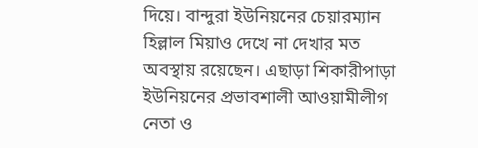দিয়ে। বান্দুরা ইউনিয়নের চেয়ারম্যান হিল্লাল মিয়াও দেখে না দেখার মত অবস্থায় রয়েছেন। এছাড়া শিকারীপাড়া ইউনিয়নের প্রভাবশালী আওয়ামীলীগ নেতা ও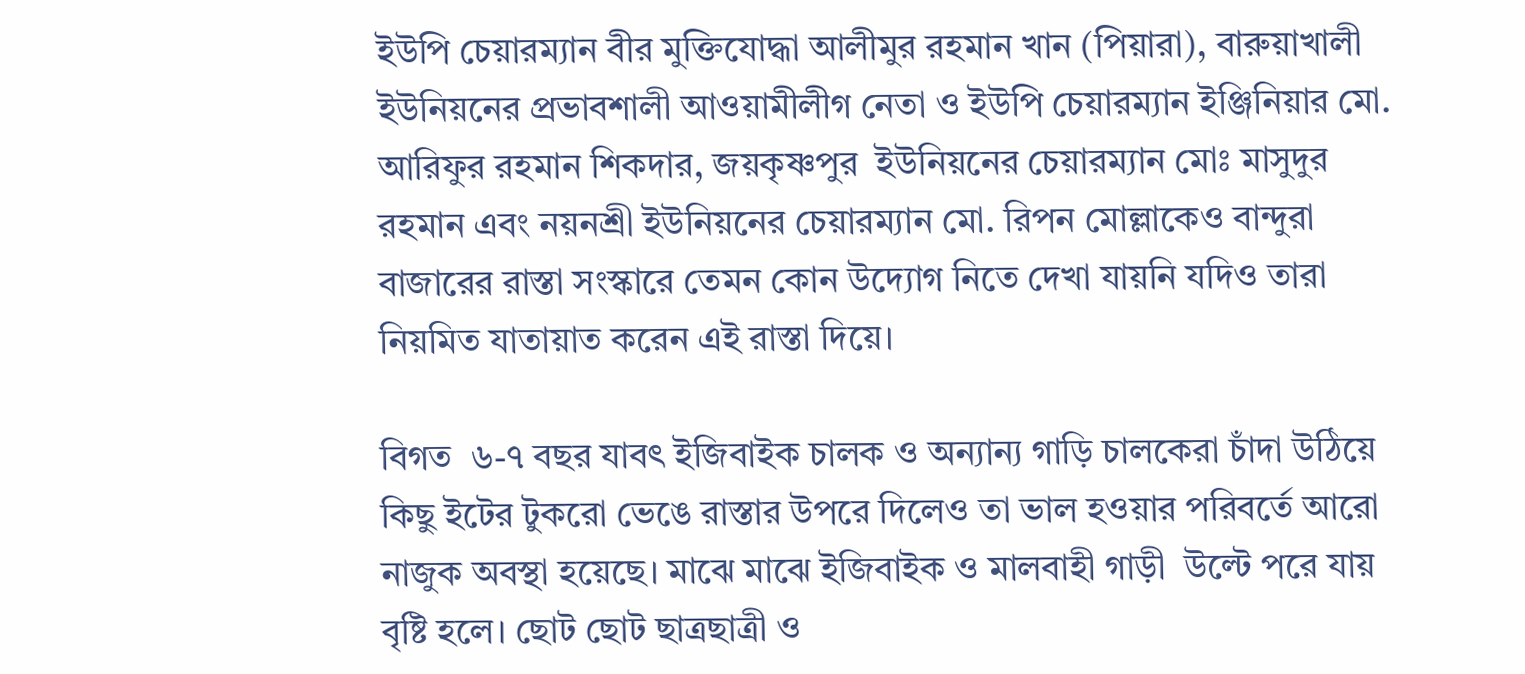ইউপি চেয়ারম্যান বীর মুক্তিযোদ্ধা আলীমুর রহমান খান (পিয়ারা), বারুয়াখালী ইউনিয়নের প্রভাবশালী আওয়ামীলীগ নেতা ও ইউপি চেয়ারম্যান ইঞ্জিনিয়ার মো. আরিফুর রহমান শিকদার, জয়কৃষ্ণপুর  ইউনিয়নের চেয়ারম্যান মোঃ মাসুদুর রহমান এবং নয়নশ্রী ইউনিয়নের চেয়ারম্যান মো. রিপন মোল্লাকেও বান্দুরা বাজারের রাস্তা সংস্কারে তেমন কোন উদ্যোগ নিতে দেখা যায়নি যদিও তারা নিয়মিত যাতায়াত করেন এই রাস্তা দিয়ে।

বিগত  ৬-৭ বছর যাবৎ ইজিবাইক চালক ও অন্যান্য গাড়ি চালকেরা চাঁদা উঠিয়ে কিছু ইটের টুকরো ভেঙে রাস্তার উপরে দিলেও তা ভাল হওয়ার পরিবর্তে আরো নাজুক অবস্থা হয়েছে। মাঝে মাঝে ইজিবাইক ও মালবাহী গাড়ী  উল্টে পরে যায় বৃষ্টি হলে। ছোট ছোট ছাত্রছাত্রী ও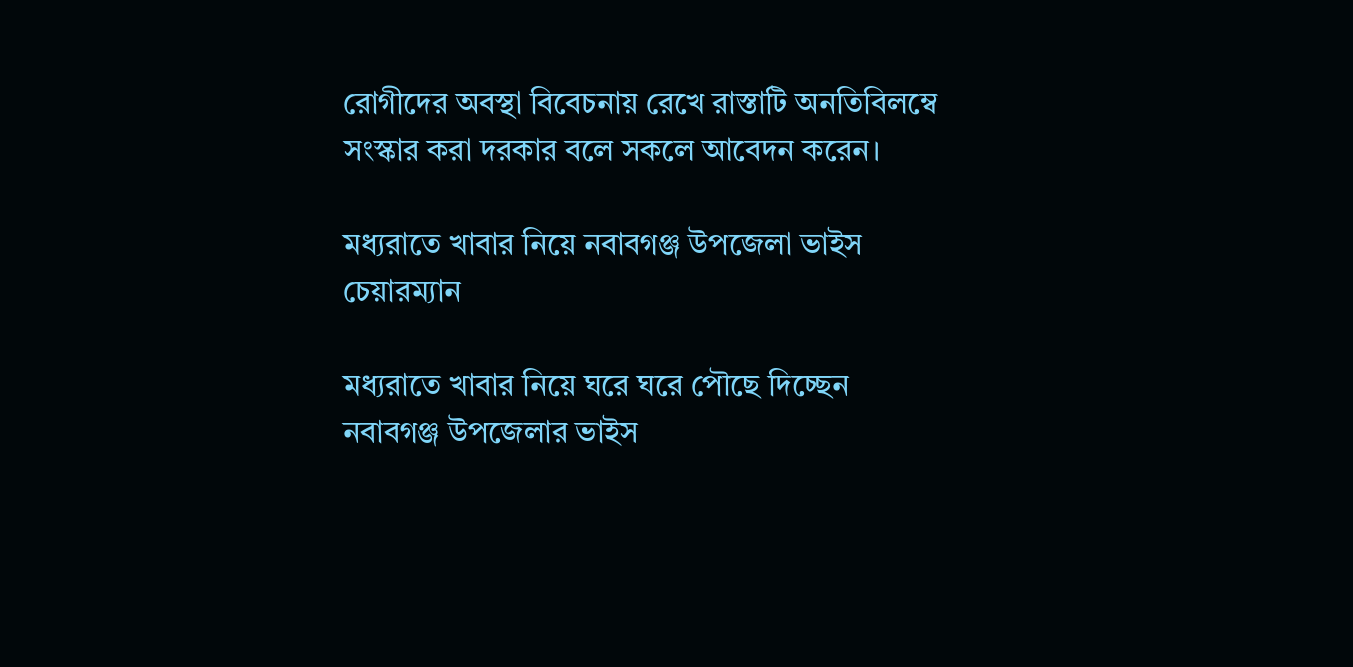রোগীদের অবস্থা বিবেচনায় রেখে রাস্তাটি অনতিবিলম্বে সংস্কার করা দরকার বলে সকলে আবেদন করেন।

মধ্যরাতে খাবার নিয়ে নবাবগঞ্জ উপজেলা ভাইস চেয়ারম্যান

মধ্যরাতে খাবার নিয়ে ঘরে ঘরে পৌছে দিচ্ছেন নবাবগঞ্জ উপজেলার ভাইস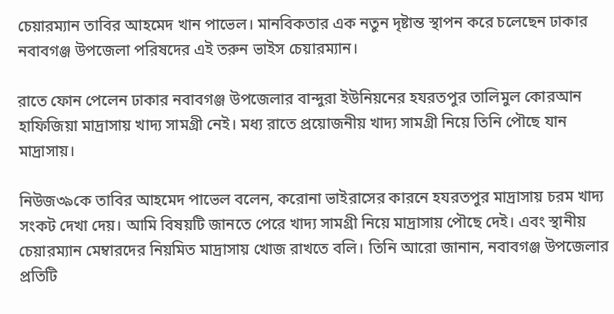চেয়ারম্যান তাবির আহমেদ খান পাভেল। মানবিকতার এক নতুন দৃষ্টান্ত স্থাপন করে চলেছেন ঢাকার নবাবগঞ্জ উপজেলা পরিষদের এই তরুন ভাইস চেয়ারম্যান।

রাতে ফোন পেলেন ঢাকার নবাবগঞ্জ উপজেলার বান্দুরা ইউনিয়নের হযরতপুর তালিমুল কোরআন হাফিজিয়া মাদ্রাসায় খাদ্য সামগ্রী নেই। মধ্য রাতে প্রয়োজনীয় খাদ্য সামগ্রী নিয়ে তিনি পৌছে যান মাদ্রাসায়।

নিউজ৩৯কে তাবির আহমেদ পাভেল বলেন, করোনা ভাইরাসের কারনে হযরতপুর মাদ্রাসায় চরম খাদ্য সংকট দেখা দেয়। আমি বিষয়টি জানতে পেরে খাদ্য সামগ্রী নিয়ে মাদ্রাসায় পৌছে দেই। এবং স্থানীয় চেয়ারম্যান মেম্বারদের নিয়মিত মাদ্রাসায় খোজ রাখতে বলি। তিনি আরো জানান, নবাবগঞ্জ উপজেলার প্রতিটি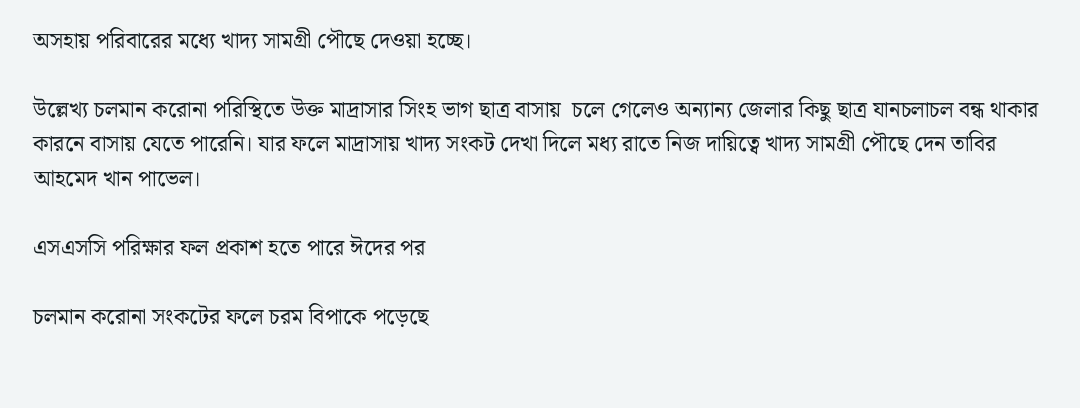অসহায় পরিবারের মধ্যে খাদ্য সামগ্রী পৌছে দেওয়া হচ্ছে।

উল্লেখ্য চলমান করোনা পরিস্থিতে উক্ত মাদ্রাসার সিংহ ভাগ ছাত্র বাসায়  চলে গেলেও অন্যান্য জেলার কিছু ছাত্র যানচলাচল বন্ধ থাকার কারনে বাসায় যেতে পারেনি। যার ফলে মাদ্রাসায় খাদ্য সংকট দেখা দিলে মধ্য রাতে নিজ দায়িত্বে খাদ্য সামগ্রী পৌছে দেন তাবির আহমেদ খান পাভেল।

এসএসসি পরিক্ষার ফল প্রকাশ হতে পারে ঈদের পর

চলমান করোনা সংকটের ফলে চরম বিপাকে পড়েছে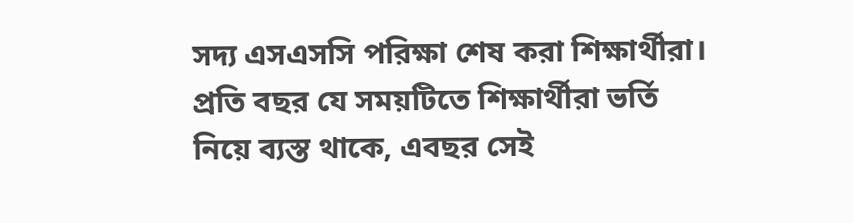সদ্য এসএসসি পরিক্ষা শেষ করা শিক্ষার্থীরা। প্রতি বছর যে সময়টিতে শিক্ষার্থীরা ভর্তি নিয়ে ব্যস্ত থাকে, এবছর সেই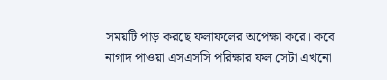সময়টি পাড় করছে ফলাফলের অপেক্ষা করে। কবে নাগাদ পাওয়া এসএসসি পরিক্ষার ফল সেটা এখনো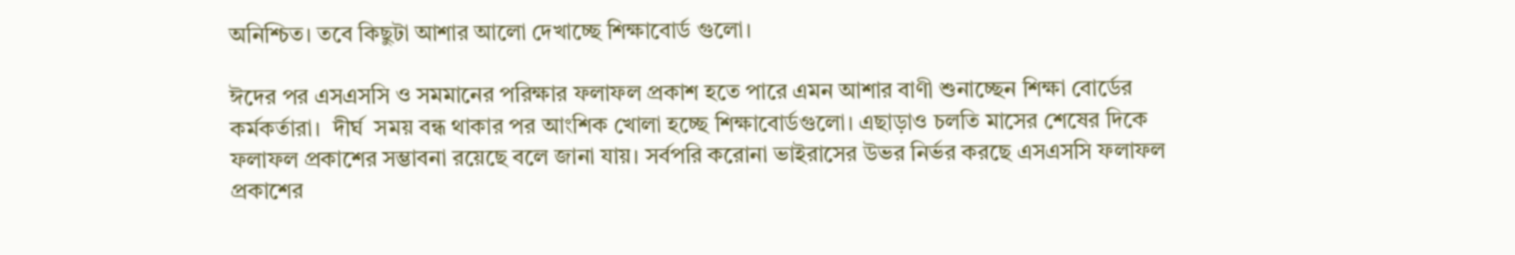অনিশ্চিত। তবে কিছুটা আশার আলো দেখাচ্ছে শিক্ষাবোর্ড গুলো।

ঈদের পর এসএসসি ও সমমানের পরিক্ষার ফলাফল প্রকাশ হতে পারে এমন আশার বাণী শুনাচ্ছেন শিক্ষা বোর্ডের কর্মকর্তারা।  দীর্ঘ  সময় বন্ধ থাকার পর আংশিক খোলা হচ্ছে শিক্ষাবোর্ডগুলো। এছাড়াও চলতি মাসের শেষের দিকে ফলাফল প্রকাশের সম্ভাবনা রয়েছে বলে জানা যায়। সর্বপরি করোনা ভাইরাসের উভর নির্ভর করছে এসএসসি ফলাফল প্রকাশের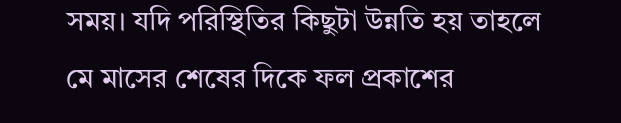সময়। যদি পরিস্থিতির কিছুটা উন্নতি হয় তাহলে মে মাসের শেষের দিকে ফল প্রকাশের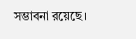সম্ভাবনা রয়েছে।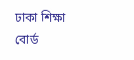ঢাকা শিক্ষা বোর্ড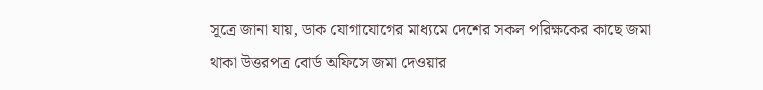সূত্রে জানা যায়, ডাক যোগাযোগের মাধ্যমে দেশের সকল পরিক্ষকের কাছে জমা থাকা উত্তরপত্র বোর্ড অফিসে জমা দেওয়ার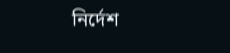নির্দেশ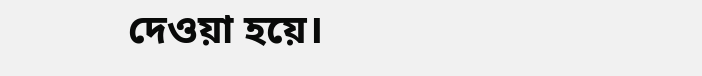দেওয়া হয়ে।